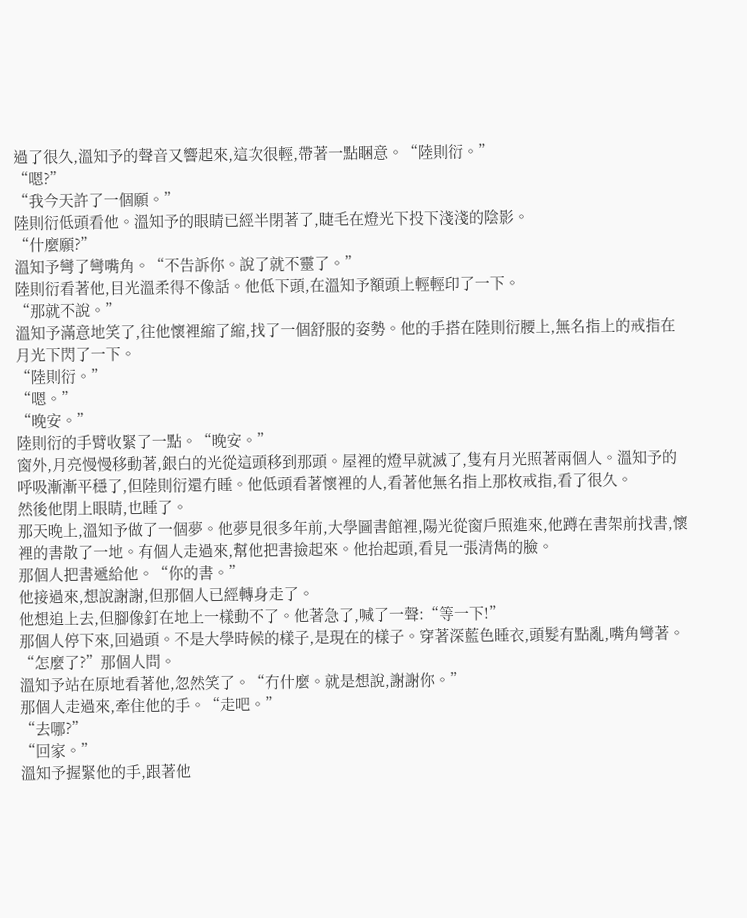過了很久,溫知予的聲音又響起來,這次很輕,帶著一點睏意。“陸則衍。”
“嗯?”
“我今天許了一個願。”
陸則衍低頭看他。溫知予的眼睛已經半閉著了,睫毛在燈光下投下淺淺的陰影。
“什麼願?”
溫知予彎了彎嘴角。“不告訴你。說了就不靈了。”
陸則衍看著他,目光溫柔得不像話。他低下頭,在溫知予額頭上輕輕印了一下。
“那就不說。”
溫知予滿意地笑了,往他懷裡縮了縮,找了一個舒服的姿勢。他的手搭在陸則衍腰上,無名指上的戒指在月光下閃了一下。
“陸則衍。”
“嗯。”
“晚安。”
陸則衍的手臂收緊了一點。“晚安。”
窗外,月亮慢慢移動著,銀白的光從這頭移到那頭。屋裡的燈早就滅了,隻有月光照著兩個人。溫知予的呼吸漸漸平穩了,但陸則衍還冇睡。他低頭看著懷裡的人,看著他無名指上那枚戒指,看了很久。
然後他閉上眼睛,也睡了。
那天晚上,溫知予做了一個夢。他夢見很多年前,大學圖書館裡,陽光從窗戶照進來,他蹲在書架前找書,懷裡的書散了一地。有個人走過來,幫他把書撿起來。他抬起頭,看見一張清雋的臉。
那個人把書遞給他。“你的書。”
他接過來,想說謝謝,但那個人已經轉身走了。
他想追上去,但腳像釘在地上一樣動不了。他著急了,喊了一聲:“等一下!”
那個人停下來,回過頭。不是大學時候的樣子,是現在的樣子。穿著深藍色睡衣,頭髮有點亂,嘴角彎著。
“怎麼了?”那個人問。
溫知予站在原地看著他,忽然笑了。“冇什麼。就是想說,謝謝你。”
那個人走過來,牽住他的手。“走吧。”
“去哪?”
“回家。”
溫知予握緊他的手,跟著他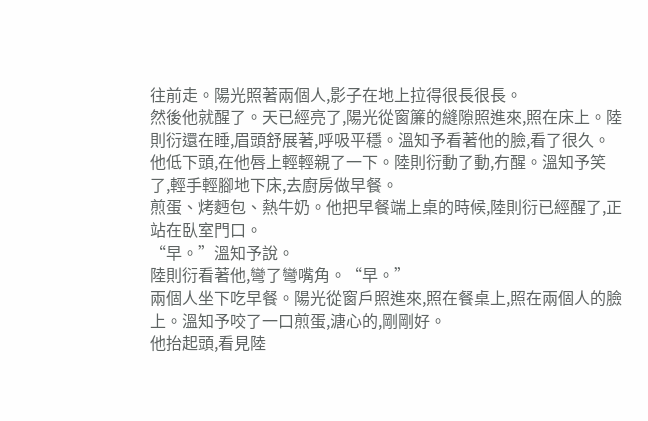往前走。陽光照著兩個人,影子在地上拉得很長很長。
然後他就醒了。天已經亮了,陽光從窗簾的縫隙照進來,照在床上。陸則衍還在睡,眉頭舒展著,呼吸平穩。溫知予看著他的臉,看了很久。
他低下頭,在他唇上輕輕親了一下。陸則衍動了動,冇醒。溫知予笑了,輕手輕腳地下床,去廚房做早餐。
煎蛋、烤麪包、熱牛奶。他把早餐端上桌的時候,陸則衍已經醒了,正站在臥室門口。
“早。”溫知予說。
陸則衍看著他,彎了彎嘴角。“早。”
兩個人坐下吃早餐。陽光從窗戶照進來,照在餐桌上,照在兩個人的臉上。溫知予咬了一口煎蛋,溏心的,剛剛好。
他抬起頭,看見陸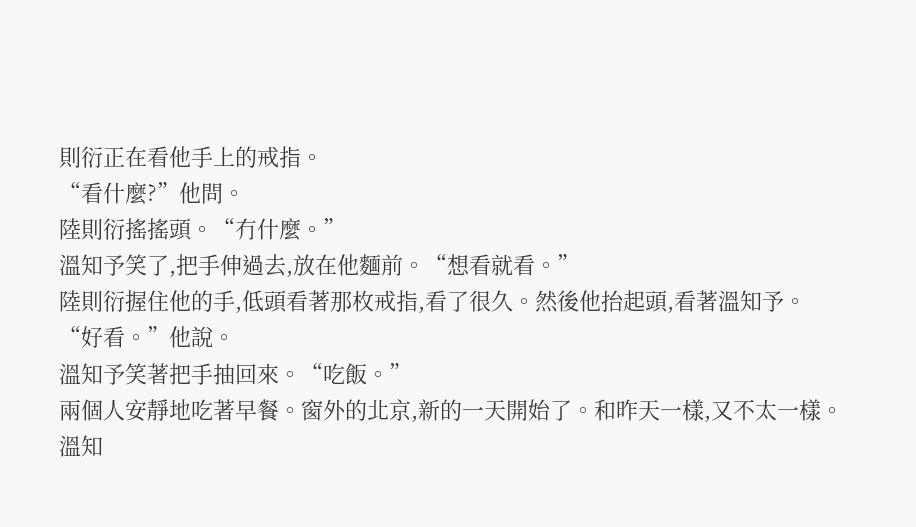則衍正在看他手上的戒指。
“看什麼?”他問。
陸則衍搖搖頭。“冇什麼。”
溫知予笑了,把手伸過去,放在他麵前。“想看就看。”
陸則衍握住他的手,低頭看著那枚戒指,看了很久。然後他抬起頭,看著溫知予。
“好看。”他說。
溫知予笑著把手抽回來。“吃飯。”
兩個人安靜地吃著早餐。窗外的北京,新的一天開始了。和昨天一樣,又不太一樣。
溫知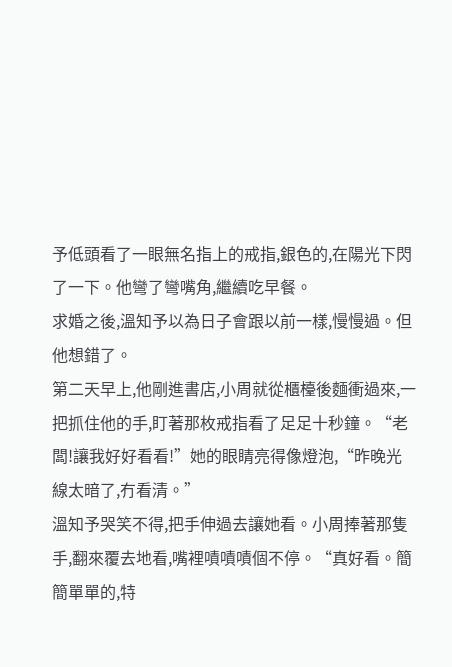予低頭看了一眼無名指上的戒指,銀色的,在陽光下閃了一下。他彎了彎嘴角,繼續吃早餐。
求婚之後,溫知予以為日子會跟以前一樣,慢慢過。但他想錯了。
第二天早上,他剛進書店,小周就從櫃檯後麵衝過來,一把抓住他的手,盯著那枚戒指看了足足十秒鐘。“老闆!讓我好好看看!”她的眼睛亮得像燈泡,“昨晚光線太暗了,冇看清。”
溫知予哭笑不得,把手伸過去讓她看。小周捧著那隻手,翻來覆去地看,嘴裡嘖嘖嘖個不停。“真好看。簡簡單單的,特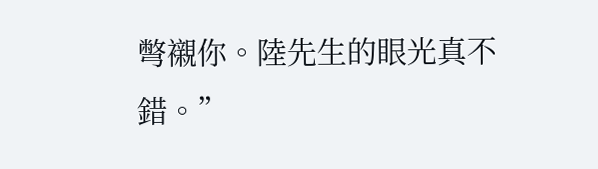彆襯你。陸先生的眼光真不錯。”